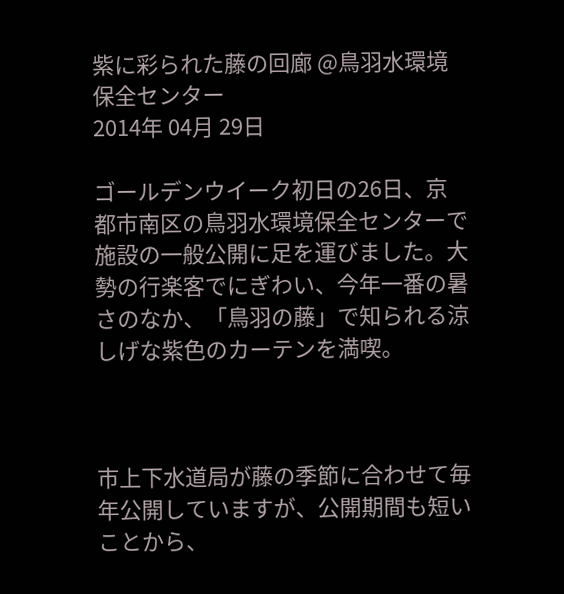紫に彩られた藤の回廊 @鳥羽水環境保全センター
2014年 04月 29日

ゴールデンウイーク初日の26日、京都市南区の鳥羽水環境保全センターで施設の一般公開に足を運びました。大勢の行楽客でにぎわい、今年一番の暑さのなか、「鳥羽の藤」で知られる涼しげな紫色のカーテンを満喫。



市上下水道局が藤の季節に合わせて毎年公開していますが、公開期間も短いことから、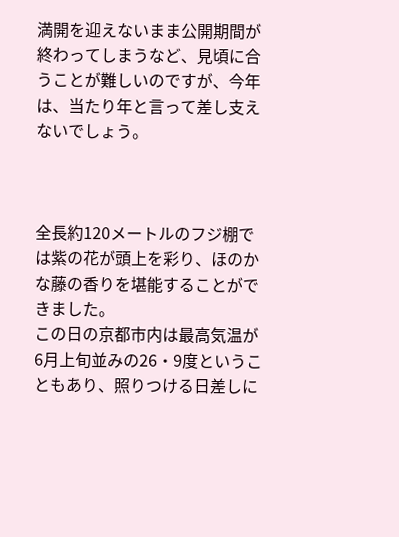満開を迎えないまま公開期間が終わってしまうなど、見頃に合うことが難しいのですが、今年は、当たり年と言って差し支えないでしょう。



全長約120メートルのフジ棚では紫の花が頭上を彩り、ほのかな藤の香りを堪能することができました。
この日の京都市内は最高気温が6月上旬並みの26・9度ということもあり、照りつける日差しに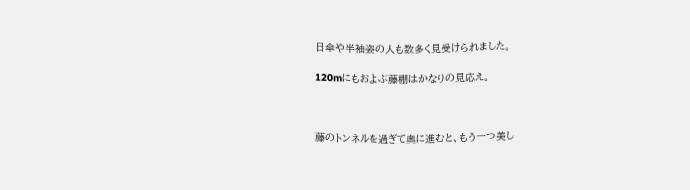日傘や半袖姿の人も数多く見受けられました。

120mにもおよぶ藤棚はかなりの見応え。



藤のトンネルを過ぎて奥に進むと、もう一つ美し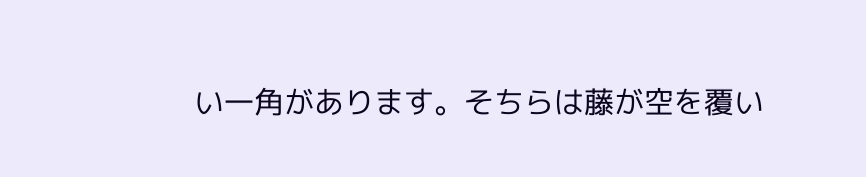い一角があります。そちらは藤が空を覆い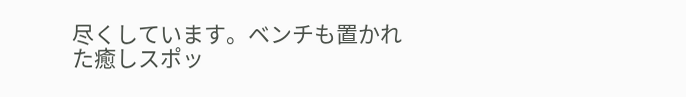尽くしています。ベンチも置かれた癒しスポッ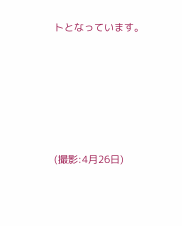トとなっています。





(撮影:4月26日)